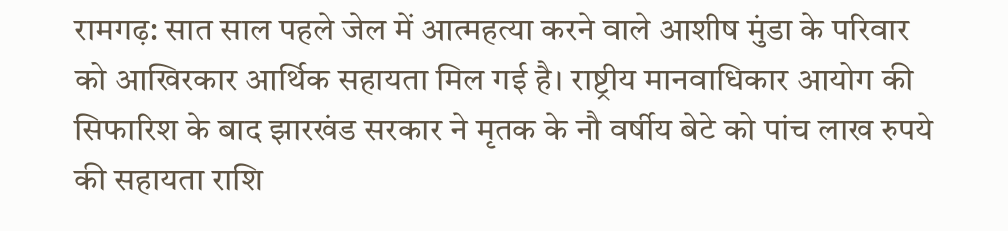रामगढ़: सात साल पहले जेल में आत्महत्या करने वाले आशीष मुंडा के परिवार को आखिरकार आर्थिक सहायता मिल गई है। राष्ट्रीय मानवाधिकार आयोग की सिफारिश के बाद झारखंड सरकार ने मृतक के नौ वर्षीय बेटे को पांच लाख रुपये की सहायता राशि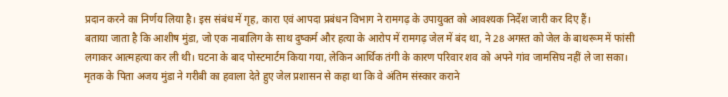प्रदान करने का निर्णय लिया है। इस संबंध में गृह, कारा एवं आपदा प्रबंधन विभाग ने रामगढ़ के उपायुक्त को आवश्यक निर्देश जारी कर दिए हैं।
बताया जाता है कि आशीष मुंडा, जो एक नाबालिग के साथ दुष्कर्म और हत्या के आरोप में रामगढ़ जेल में बंद था, ने 28 अगस्त को जेल के बाथरूम में फांसी लगाकर आत्महत्या कर ली थी। घटना के बाद पोस्टमार्टम किया गया, लेकिन आर्थिक तंगी के कारण परिवार शव को अपने गांव जामसिघ नहीं ले जा सका।
मृतक के पिता अजय मुंडा ने गरीबी का हवाला देते हुए जेल प्रशासन से कहा था कि वे अंतिम संस्कार कराने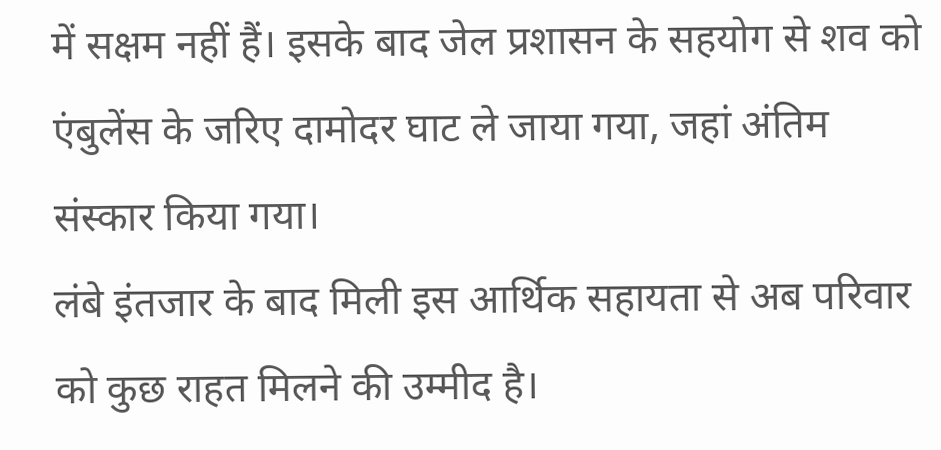में सक्षम नहीं हैं। इसके बाद जेल प्रशासन के सहयोग से शव को एंबुलेंस के जरिए दामोदर घाट ले जाया गया, जहां अंतिम संस्कार किया गया।
लंबे इंतजार के बाद मिली इस आर्थिक सहायता से अब परिवार को कुछ राहत मिलने की उम्मीद है।